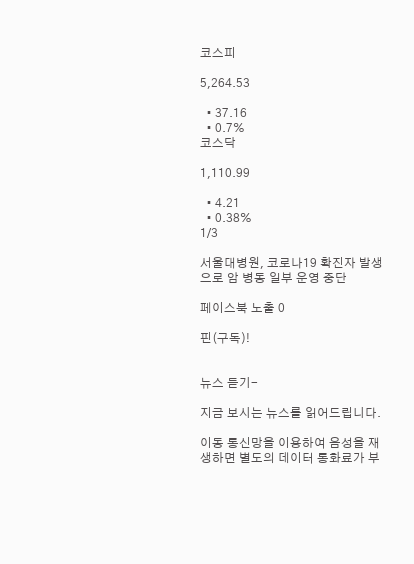코스피

5,264.53

  • 37.16
  • 0.7%
코스닥

1,110.99

  • 4.21
  • 0.38%
1/3

서울대병원, 코로나19 확진자 발생으로 암 병동 일부 운영 중단

페이스북 노출 0

핀(구독)!


뉴스 듣기-

지금 보시는 뉴스를 읽어드립니다.

이동 통신망을 이용하여 음성을 재생하면 별도의 데이터 통화료가 부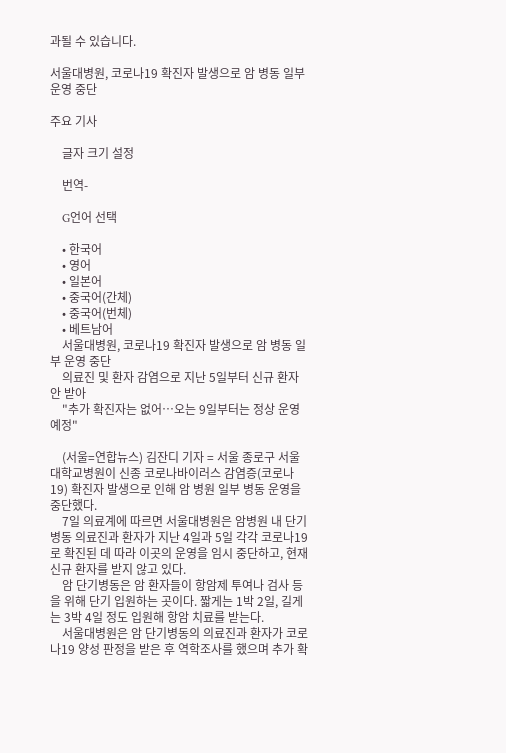과될 수 있습니다.

서울대병원, 코로나19 확진자 발생으로 암 병동 일부 운영 중단

주요 기사

    글자 크기 설정

    번역-

    G언어 선택

    • 한국어
    • 영어
    • 일본어
    • 중국어(간체)
    • 중국어(번체)
    • 베트남어
    서울대병원, 코로나19 확진자 발생으로 암 병동 일부 운영 중단
    의료진 및 환자 감염으로 지난 5일부터 신규 환자 안 받아
    "추가 확진자는 없어…오는 9일부터는 정상 운영 예정"

    (서울=연합뉴스) 김잔디 기자 = 서울 종로구 서울대학교병원이 신종 코로나바이러스 감염증(코로나19) 확진자 발생으로 인해 암 병원 일부 병동 운영을 중단했다.
    7일 의료계에 따르면 서울대병원은 암병원 내 단기병동 의료진과 환자가 지난 4일과 5일 각각 코로나19로 확진된 데 따라 이곳의 운영을 임시 중단하고, 현재 신규 환자를 받지 않고 있다.
    암 단기병동은 암 환자들이 항암제 투여나 검사 등을 위해 단기 입원하는 곳이다. 짧게는 1박 2일, 길게는 3박 4일 정도 입원해 항암 치료를 받는다.
    서울대병원은 암 단기병동의 의료진과 환자가 코로나19 양성 판정을 받은 후 역학조사를 했으며 추가 확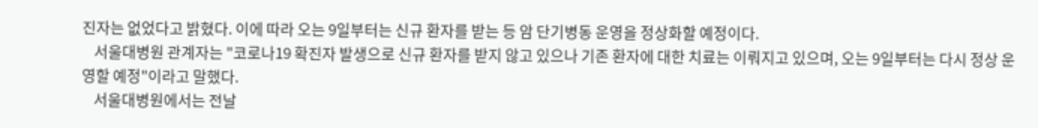진자는 없었다고 밝혔다. 이에 따라 오는 9일부터는 신규 환자를 받는 등 암 단기병동 운영을 정상화할 예정이다.
    서울대병원 관계자는 "코로나19 확진자 발생으로 신규 환자를 받지 않고 있으나 기존 환자에 대한 치료는 이뤄지고 있으며, 오는 9일부터는 다시 정상 운영할 예정"이라고 말했다.
    서울대병원에서는 전날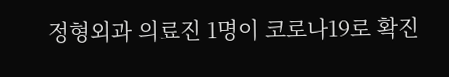정형외과 의료진 1명이 코로나19로 확진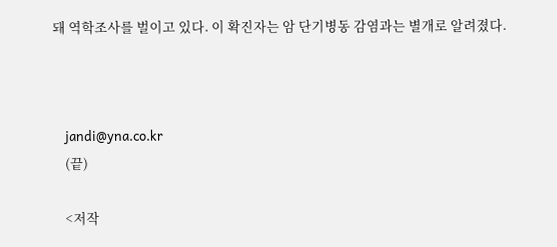돼 역학조사를 벌이고 있다. 이 확진자는 암 단기병동 감염과는 별개로 알려졌다.



    jandi@yna.co.kr
    (끝)

    <저작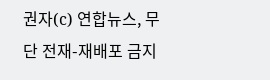권자(c) 연합뉴스, 무단 전재-재배포 금지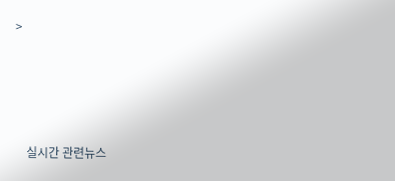>








    실시간 관련뉴스